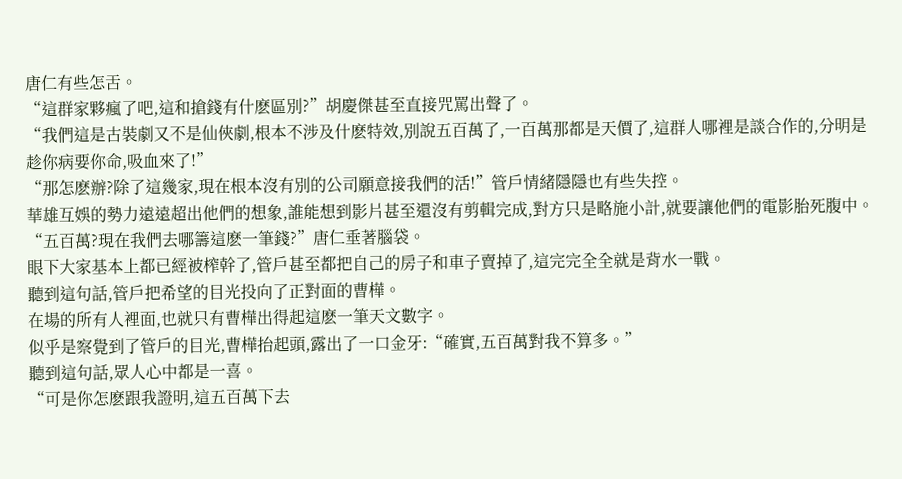唐仁有些怎舌。
“這群家夥瘋了吧,這和搶錢有什麽區別?”胡慶傑甚至直接咒罵出聲了。
“我們這是古裝劇又不是仙俠劇,根本不涉及什麽特效,別說五百萬了,一百萬那都是天價了,這群人哪裡是談合作的,分明是趁你病要你命,吸血來了!”
“那怎麽辦?除了這幾家,現在根本沒有別的公司願意接我們的活!”管戶情緒隱隱也有些失控。
華雄互娛的勢力遠遠超出他們的想象,誰能想到影片甚至還沒有剪輯完成,對方只是略施小計,就要讓他們的電影胎死腹中。
“五百萬?現在我們去哪籌這麽一筆錢?”唐仁垂著腦袋。
眼下大家基本上都已經被榨幹了,管戶甚至都把自己的房子和車子賣掉了,這完完全全就是背水一戰。
聽到這句話,管戶把希望的目光投向了正對面的曹樺。
在場的所有人裡面,也就只有曹樺出得起這麽一筆天文數字。
似乎是察覺到了管戶的目光,曹樺抬起頭,露出了一口金牙:“確實,五百萬對我不算多。”
聽到這句話,眾人心中都是一喜。
“可是你怎麽跟我證明,這五百萬下去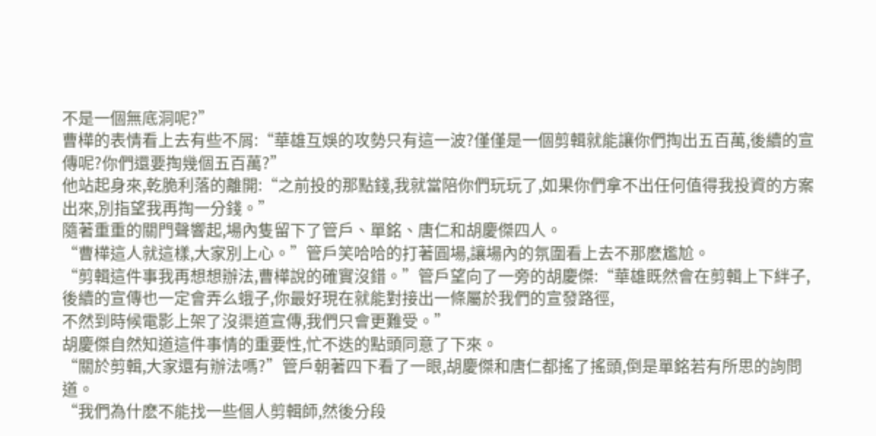不是一個無底洞呢?”
曹樺的表情看上去有些不屑:“華雄互娛的攻勢只有這一波?僅僅是一個剪輯就能讓你們掏出五百萬,後續的宣傳呢?你們還要掏幾個五百萬?”
他站起身來,乾脆利落的離開:“之前投的那點錢,我就當陪你們玩玩了,如果你們拿不出任何值得我投資的方案出來,別指望我再掏一分錢。”
隨著重重的關門聲響起,場內隻留下了管戶、單銘、唐仁和胡慶傑四人。
“曹樺這人就這樣,大家別上心。”管戶笑哈哈的打著圓場,讓場內的氛圍看上去不那麽尷尬。
“剪輯這件事我再想想辦法,曹樺說的確實沒錯。”管戶望向了一旁的胡慶傑:“華雄既然會在剪輯上下絆子,後續的宣傳也一定會弄么蛾子,你最好現在就能對接出一條屬於我們的宣發路徑,
不然到時候電影上架了沒渠道宣傳,我們只會更難受。”
胡慶傑自然知道這件事情的重要性,忙不迭的點頭同意了下來。
“關於剪輯,大家還有辦法嗎?”管戶朝著四下看了一眼,胡慶傑和唐仁都搖了搖頭,倒是單銘若有所思的詢問道。
“我們為什麽不能找一些個人剪輯師,然後分段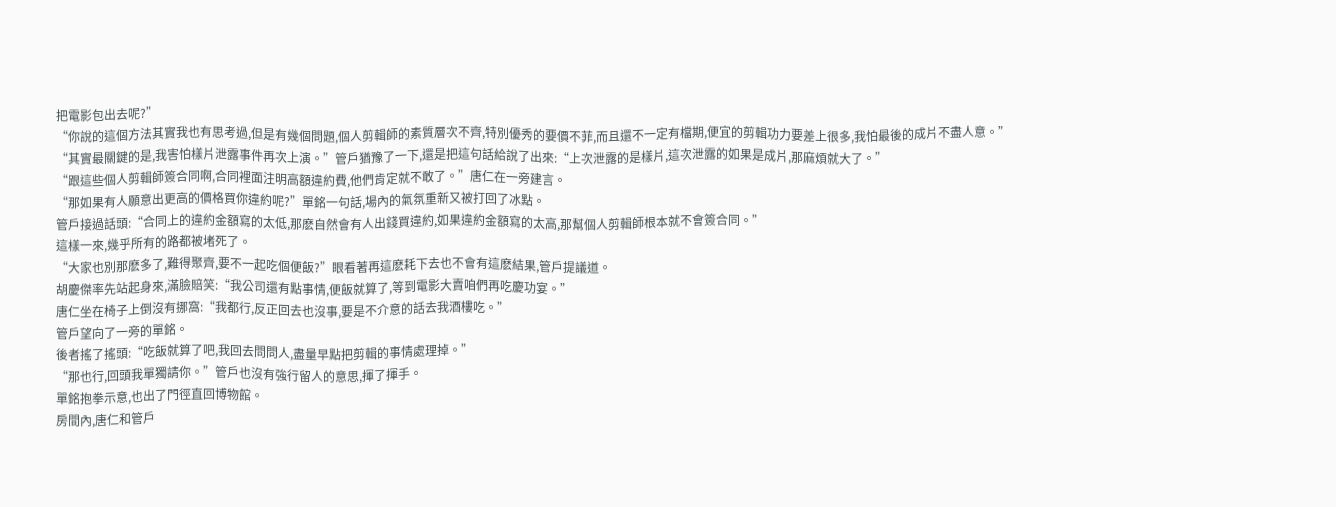把電影包出去呢?”
“你說的這個方法其實我也有思考過,但是有幾個問題,個人剪輯師的素質層次不齊,特別優秀的要價不菲,而且還不一定有檔期,便宜的剪輯功力要差上很多,我怕最後的成片不盡人意。”
“其實最關鍵的是,我害怕樣片泄露事件再次上演。”管戶猶豫了一下,還是把這句話給說了出來:“上次泄露的是樣片,這次泄露的如果是成片,那麻煩就大了。”
“跟這些個人剪輯師簽合同啊,合同裡面注明高額違約費,他們肯定就不敢了。”唐仁在一旁建言。
“那如果有人願意出更高的價格買你違約呢?”單銘一句話,場內的氣氛重新又被打回了冰點。
管戶接過話頭:“合同上的違約金額寫的太低,那麽自然會有人出錢買違約,如果違約金額寫的太高,那幫個人剪輯師根本就不會簽合同。”
這樣一來,幾乎所有的路都被堵死了。
“大家也別那麽多了,難得聚齊,要不一起吃個便飯?”眼看著再這麽耗下去也不會有這麽結果,管戶提議道。
胡慶傑率先站起身來,滿臉賠笑:“我公司還有點事情,便飯就算了,等到電影大賣咱們再吃慶功宴。”
唐仁坐在椅子上倒沒有挪窩:“我都行,反正回去也沒事,要是不介意的話去我酒樓吃。”
管戶望向了一旁的單銘。
後者搖了搖頭:“吃飯就算了吧,我回去問問人,盡量早點把剪輯的事情處理掉。”
“那也行,回頭我單獨請你。”管戶也沒有強行留人的意思,揮了揮手。
單銘抱拳示意,也出了門徑直回博物館。
房間內,唐仁和管戶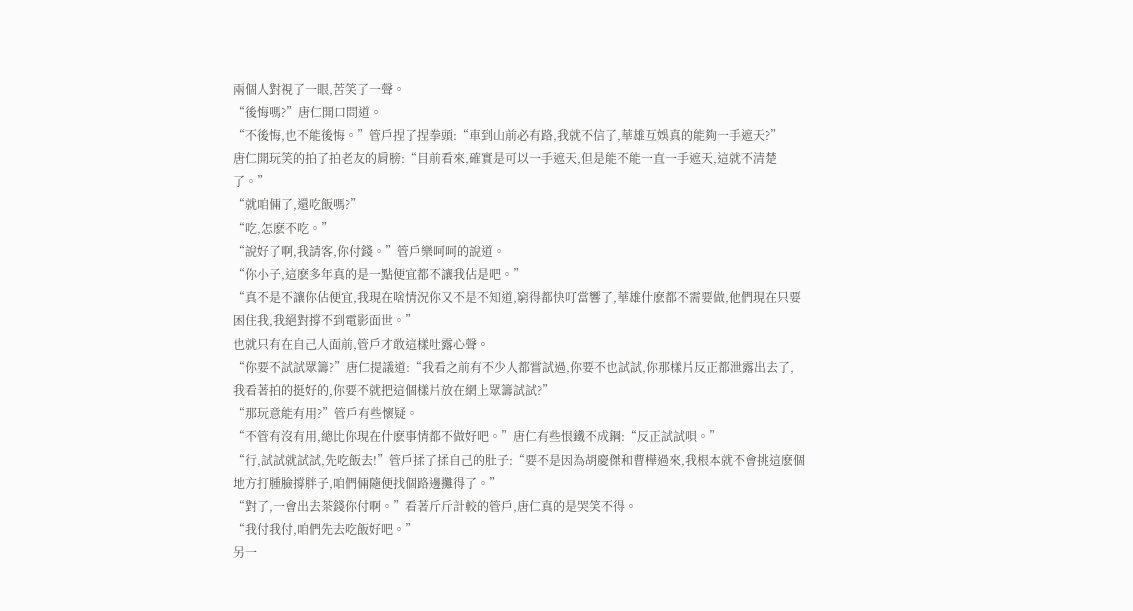兩個人對視了一眼,苦笑了一聲。
“後悔嗎?”唐仁開口問道。
“不後悔,也不能後悔。”管戶捏了捏拳頭:“車到山前必有路,我就不信了,華雄互娛真的能夠一手遮天?”
唐仁開玩笑的拍了拍老友的肩膀:“目前看來,確實是可以一手遮天,但是能不能一直一手遮天,這就不清楚了。”
“就咱倆了,還吃飯嗎?”
“吃,怎麽不吃。”
“說好了啊,我請客,你付錢。”管戶樂呵呵的說道。
“你小子,這麽多年真的是一點便宜都不讓我佔是吧。”
“真不是不讓你佔便宜,我現在啥情況你又不是不知道,窮得都快叮當響了,華雄什麽都不需要做,他們現在只要困住我,我絕對撐不到電影面世。”
也就只有在自己人面前,管戶才敢這樣吐露心聲。
“你要不試試眾籌?”唐仁提議道:“我看之前有不少人都嘗試過,你要不也試試,你那樣片反正都泄露出去了,我看著拍的挺好的,你要不就把這個樣片放在網上眾籌試試?”
“那玩意能有用?”管戶有些懷疑。
“不管有沒有用,總比你現在什麽事情都不做好吧。”唐仁有些恨鐵不成鋼:“反正試試唄。”
“行,試試就試試,先吃飯去!”管戶揉了揉自己的肚子:“要不是因為胡慶傑和曹樺過來,我根本就不會挑這麽個地方打腫臉撐胖子,咱們倆隨便找個路邊攤得了。”
“對了,一會出去茶錢你付啊。”看著斤斤計較的管戶,唐仁真的是哭笑不得。
“我付我付,咱們先去吃飯好吧。”
另一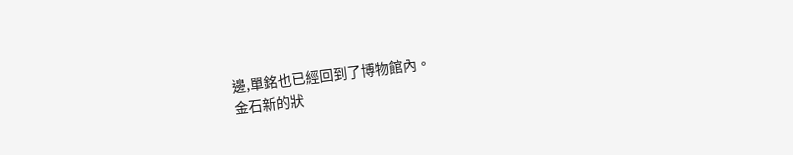邊,單銘也已經回到了博物館內。
金石新的狀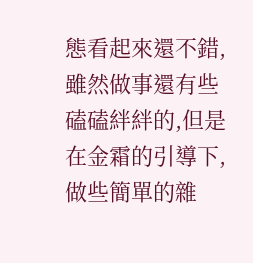態看起來還不錯,雖然做事還有些磕磕絆絆的,但是在金霜的引導下,做些簡單的雜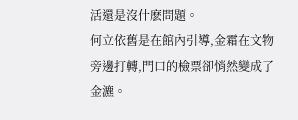活還是沒什麽問題。
何立依舊是在館內引導,金霜在文物旁邊打轉,門口的檢票卻悄然變成了金瀌。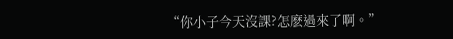“你小子今天沒課?怎麽過來了啊。”